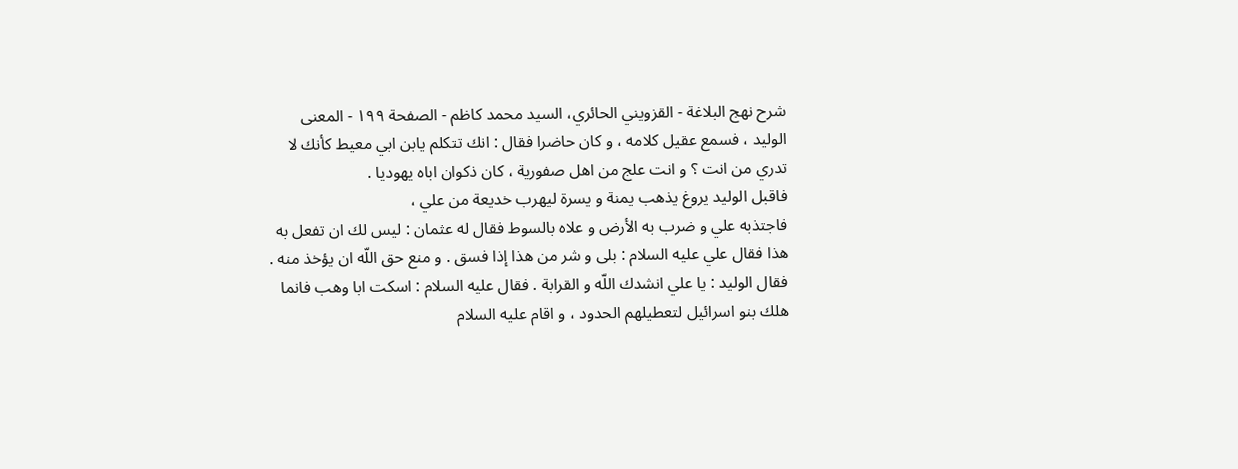شرح نهج البلاغة - القزويني الحائري، السيد محمد كاظم - الصفحة ١٩٩ - المعنى
الوليد ، فسمع عقيل كلامه ، و كان حاضرا فقال : انك تتكلم يابن ابي معيط كأنك لا تدري من انت ؟ و انت علج من اهل صفورية ، كان ذكوان اباه يهوديا .
فاقبل الوليد يروغ يذهب يمنة و يسرة ليهرب خديعة من علي ،
فاجتذبه علي و ضرب به الأرض و علاه بالسوط فقال له عثمان : ليس لك ان تفعل به هذا فقال علي عليه السلام : بلى و شر من هذا إذا فسق . و منع حق اللّه ان يؤخذ منه .
فقال الوليد : يا علي انشدك اللّه و القرابة . فقال عليه السلام : اسكت ابا وهب فانما هلك بنو اسرائيل لتعطيلهم الحدود ، و اقام عليه السلام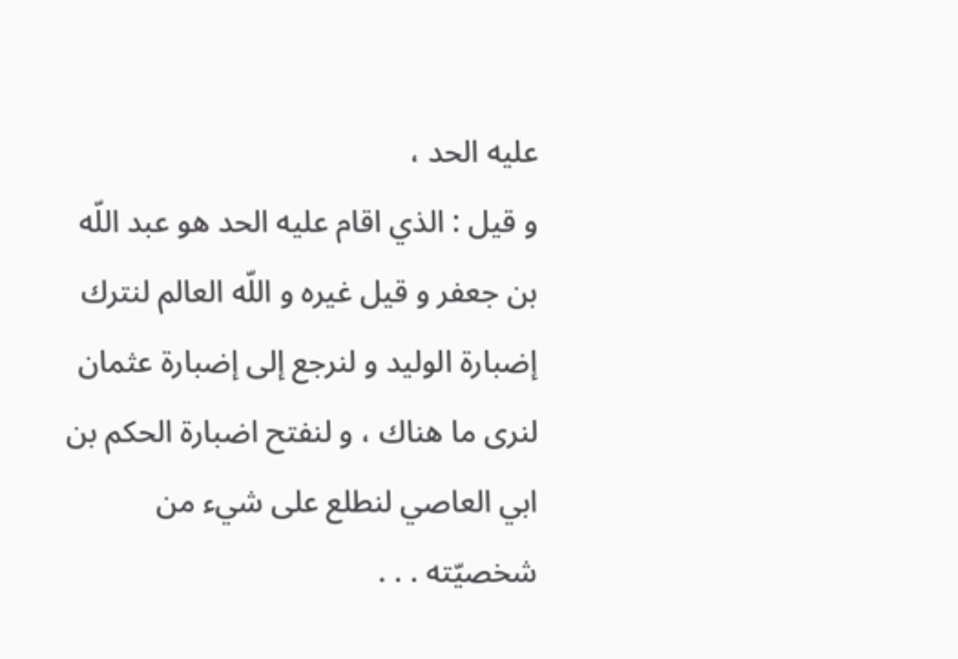عليه الحد ،
و قيل : الذي اقام عليه الحد هو عبد اللّه بن جعفر و قيل غيره و اللّه العالم لنترك إضبارة الوليد و لنرجع إلى إضبارة عثمان لنرى ما هناك ، و لنفتح اضبارة الحكم بن ابي العاصي لنطلع على شيء من شخصيّته . . .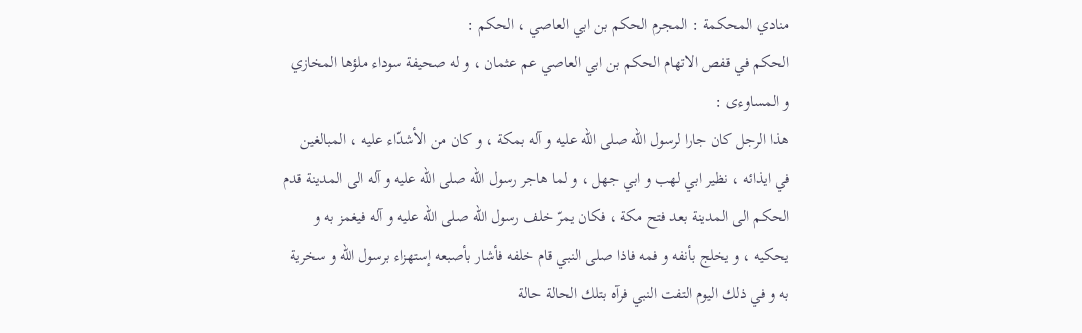منادي المحكمة : المجرم الحكم بن ابي العاصي ، الحكم :
الحكم في قفص الاتهام الحكم بن ابي العاصي عم عثمان ، و له صحيفة سوداء ملؤها المخازي و المساوءى :
هذا الرجل كان جارا لرسول اللّه صلى اللّه عليه و آله بمكة ، و كان من الأشدّاء عليه ، المبالغين في ايذائه ، نظير ابي لهب و ابي جهل ، و لما هاجر رسول اللّه صلى اللّه عليه و آله الى المدينة قدم الحكم الى المدينة بعد فتح مكة ، فكان يمرّ خلف رسول اللّه صلى اللّه عليه و آله فيغمز به و يحكيه ، و يخلج بأنفه و فمه فاذا صلى النبي قام خلفه فأشار بأصبعه إستهزاء برسول اللّه و سخرية به و في ذلك اليوم التفت النبي فرآه بتلك الحالة حالة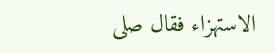الاستهزاء فقال صلى